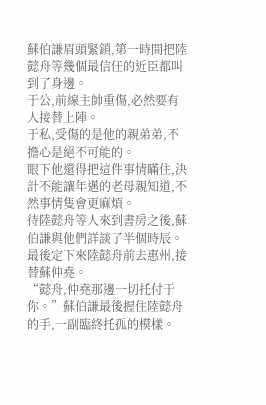蘇伯謙眉頭緊鎖,第一時間把陸懿舟等幾個最信任的近臣都叫到了身邊。
于公,前線主帥重傷,必然要有人接替上陣。
于私,受傷的是他的親弟弟,不擔心是絕不可能的。
眼下他還得把這件事情瞞住,決計不能讓年邁的老母親知道,不然事情隻會更麻煩。
待陸懿舟等人來到書房之後,蘇伯謙與他們詳談了半個時辰。
最後定下來陸懿舟前去惠州,接替蘇仲堯。
“懿舟,仲堯那邊一切托付于你。”蘇伯謙最後握住陸懿舟的手,一副臨終托孤的模樣。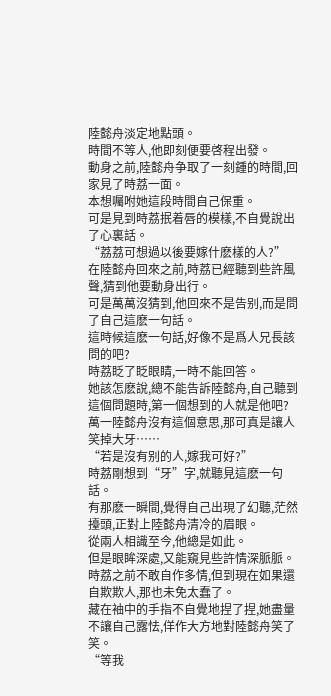陸懿舟淡定地點頭。
時間不等人,他即刻便要啓程出發。
動身之前,陸懿舟争取了一刻鍾的時間,回家見了時荔一面。
本想囑咐她這段時間自己保重。
可是見到時荔抿着唇的模樣,不自覺說出了心裏話。
“荔荔可想過以後要嫁什麽樣的人?”
在陸懿舟回來之前,時荔已經聽到些許風聲,猜到他要動身出行。
可是萬萬沒猜到,他回來不是告别,而是問了自己這麽一句話。
這時候這麽一句話,好像不是爲人兄長該問的吧?
時荔眨了眨眼睛,一時不能回答。
她該怎麽說,總不能告訴陸懿舟,自己聽到這個問題時,第一個想到的人就是他吧?
萬一陸懿舟沒有這個意思,那可真是讓人笑掉大牙……
“若是沒有别的人,嫁我可好?”
時荔剛想到“牙”字,就聽見這麽一句話。
有那麽一瞬間,覺得自己出現了幻聽,茫然擡頭,正對上陸懿舟清冷的眉眼。
從兩人相識至今,他總是如此。
但是眼眸深處,又能窺見些許情深脈脈。
時荔之前不敢自作多情,但到現在如果還自欺欺人,那也未免太蠢了。
藏在袖中的手指不自覺地捏了捏,她盡量不讓自己露怯,佯作大方地對陸懿舟笑了笑。
“等我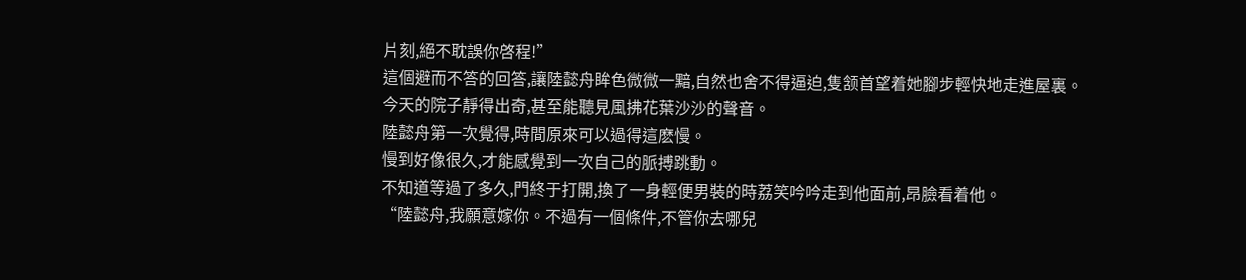片刻,絕不耽誤你啓程!”
這個避而不答的回答,讓陸懿舟眸色微微一黯,自然也舍不得逼迫,隻颔首望着她腳步輕快地走進屋裏。
今天的院子靜得出奇,甚至能聽見風拂花葉沙沙的聲音。
陸懿舟第一次覺得,時間原來可以過得這麽慢。
慢到好像很久,才能感覺到一次自己的脈搏跳動。
不知道等過了多久,門終于打開,換了一身輕便男裝的時荔笑吟吟走到他面前,昂臉看着他。
“陸懿舟,我願意嫁你。不過有一個條件,不管你去哪兒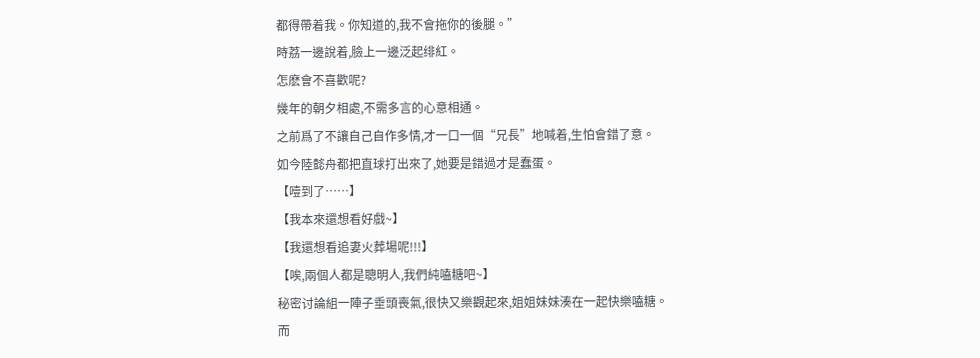都得帶着我。你知道的,我不會拖你的後腿。”
時荔一邊說着,臉上一邊泛起绯紅。
怎麽會不喜歡呢?
幾年的朝夕相處,不需多言的心意相通。
之前爲了不讓自己自作多情,才一口一個“兄長”地喊着,生怕會錯了意。
如今陸懿舟都把直球打出來了,她要是錯過才是蠢蛋。
【噎到了……】
【我本來還想看好戲~】
【我還想看追妻火葬場呢!!!】
【唉,兩個人都是聰明人,我們純嗑糖吧~】
秘密讨論組一陣子垂頭喪氣,很快又樂觀起來,姐姐妹妹湊在一起快樂嗑糖。
而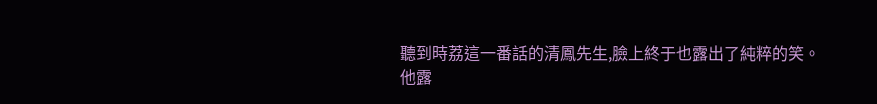聽到時荔這一番話的清鳳先生,臉上終于也露出了純粹的笑。
他露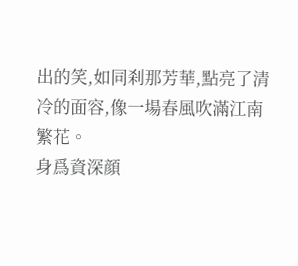出的笑,如同刹那芳華,點亮了清冷的面容,像一場春風吹滿江南繁花。
身爲資深顔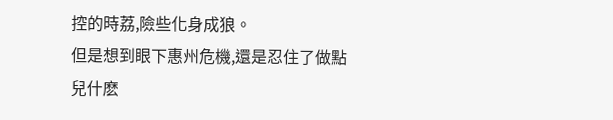控的時荔,險些化身成狼。
但是想到眼下惠州危機,還是忍住了做點兒什麽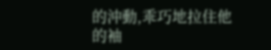的沖動,乖巧地拉住他的袖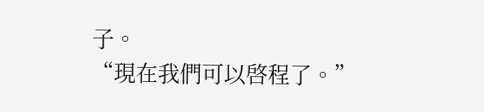子。
“現在我們可以啓程了。”